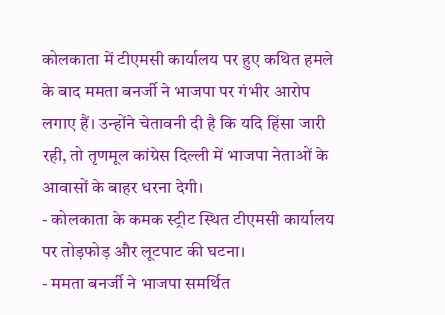कोलकाता में टीएमसी कार्यालय पर हुए कथित हमले के बाद ममता बनर्जी ने भाजपा पर गंभीर आरोप लगाए हैं। उन्होंने चेतावनी दी है कि यदि हिंसा जारी रही, तो तृणमूल कांग्रेस दिल्ली में भाजपा नेताओं के आवासों के बाहर धरना देगी।
- कोलकाता के कमक स्ट्रीट स्थित टीएमसी कार्यालय पर तोड़फोड़ और लूटपाट की घटना।
- ममता बनर्जी ने भाजपा समर्थित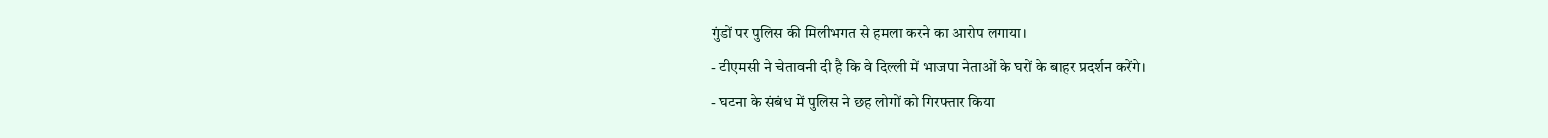गुंडों पर पुलिस की मिलीभगत से हमला करने का आरोप लगाया।
- टीएमसी ने चेतावनी दी है कि वे दिल्ली में भाजपा नेताओं के घरों के बाहर प्रदर्शन करेंगे।
- घटना के संबंध में पुलिस ने छह लोगों को गिरफ्तार किया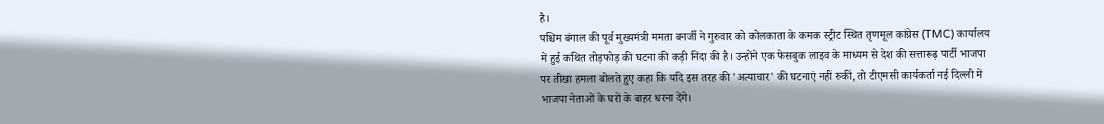है।
पश्चिम बंगाल की पूर्व मुख्यमंत्री ममता बनर्जी ने गुरुवार को कोलकाता के कमक स्ट्रीट स्थित तृणमूल कांग्रेस (TMC) कार्यालय में हुई कथित तोड़फोड़ की घटना की कड़ी निंदा की है। उन्होंने एक फेसबुक लाइव के माध्यम से देश की सत्तारूढ़ पार्टी भाजपा पर तीखा हमला बोलते हुए कहा कि यदि इस तरह की 'अत्याचार' की घटनाएं नहीं रुकीं, तो टीएमसी कार्यकर्ता नई दिल्ली में भाजपा नेताओं के घरों के बाहर धरना देंगे।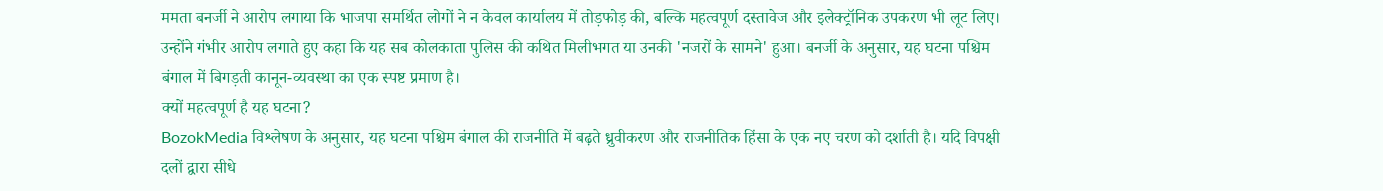ममता बनर्जी ने आरोप लगाया कि भाजपा समर्थित लोगों ने न केवल कार्यालय में तोड़फोड़ की, बल्कि महत्वपूर्ण दस्तावेज और इलेक्ट्रॉनिक उपकरण भी लूट लिए। उन्होंने गंभीर आरोप लगाते हुए कहा कि यह सब कोलकाता पुलिस की कथित मिलीभगत या उनकी 'नजरों के सामने' हुआ। बनर्जी के अनुसार, यह घटना पश्चिम बंगाल में बिगड़ती कानून-व्यवस्था का एक स्पष्ट प्रमाण है।
क्यों महत्वपूर्ण है यह घटना?
BozokMedia विश्लेषण के अनुसार, यह घटना पश्चिम बंगाल की राजनीति में बढ़ते ध्रुवीकरण और राजनीतिक हिंसा के एक नए चरण को दर्शाती है। यदि विपक्षी दलों द्वारा सीधे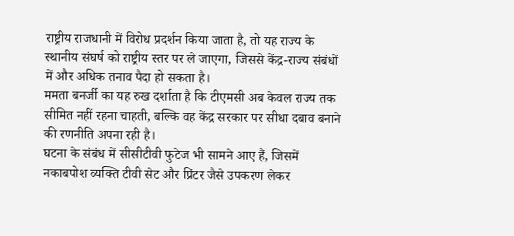राष्ट्रीय राजधानी में विरोध प्रदर्शन किया जाता है, तो यह राज्य के स्थानीय संघर्ष को राष्ट्रीय स्तर पर ले जाएगा, जिससे केंद्र-राज्य संबंधों में और अधिक तनाव पैदा हो सकता है।
ममता बनर्जी का यह रुख दर्शाता है कि टीएमसी अब केवल राज्य तक सीमित नहीं रहना चाहती, बल्कि वह केंद्र सरकार पर सीधा दबाव बनाने की रणनीति अपना रही है।
घटना के संबंध में सीसीटीवी फुटेज भी सामने आए हैं, जिसमें नकाबपोश व्यक्ति टीवी सेट और प्रिंटर जैसे उपकरण लेकर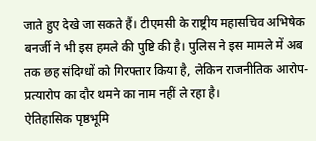जाते हुए देखे जा सकते हैं। टीएमसी के राष्ट्रीय महासचिव अभिषेक बनर्जी ने भी इस हमले की पुष्टि की है। पुलिस ने इस मामले में अब तक छह संदिग्धों को गिरफ्तार किया है, लेकिन राजनीतिक आरोप-प्रत्यारोप का दौर थमने का नाम नहीं ले रहा है।
ऐतिहासिक पृष्ठभूमि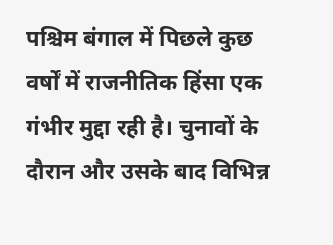पश्चिम बंगाल में पिछले कुछ वर्षों में राजनीतिक हिंसा एक गंभीर मुद्दा रही है। चुनावों के दौरान और उसके बाद विभिन्न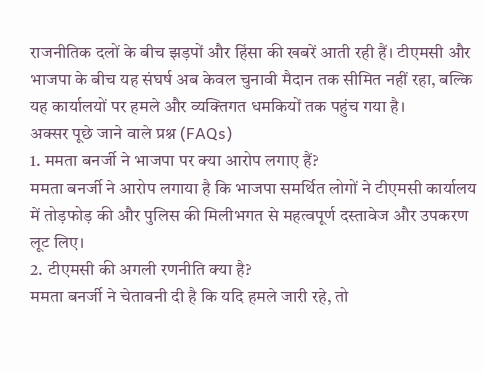राजनीतिक दलों के बीच झड़पों और हिंसा की खबरें आती रही हैं। टीएमसी और भाजपा के बीच यह संघर्ष अब केवल चुनावी मैदान तक सीमित नहीं रहा, बल्कि यह कार्यालयों पर हमले और व्यक्तिगत धमकियों तक पहुंच गया है।
अक्सर पूछे जाने वाले प्रश्न (FAQs)
1. ममता बनर्जी ने भाजपा पर क्या आरोप लगाए हैं?
ममता बनर्जी ने आरोप लगाया है कि भाजपा समर्थित लोगों ने टीएमसी कार्यालय में तोड़फोड़ की और पुलिस की मिलीभगत से महत्वपूर्ण दस्तावेज और उपकरण लूट लिए।
2. टीएमसी की अगली रणनीति क्या है?
ममता बनर्जी ने चेतावनी दी है कि यदि हमले जारी रहे, तो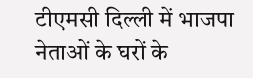टीएमसी दिल्ली में भाजपा नेताओं के घरों के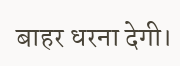बाहर धरना देगी।